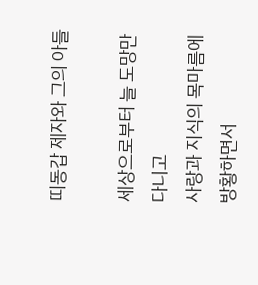띠동갑 제자와 그의 아들

세상으로부터 늘 도망만 다니고
사랑과 지식의 목마름에 방황하면서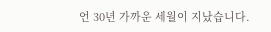언 30년 가까운 세월이 지났습니다.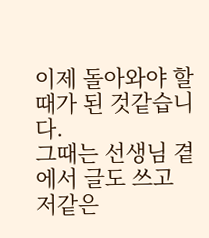이제 돌아와야 할 때가 된 것같습니다.
그때는 선생님 곁에서 글도 쓰고
저같은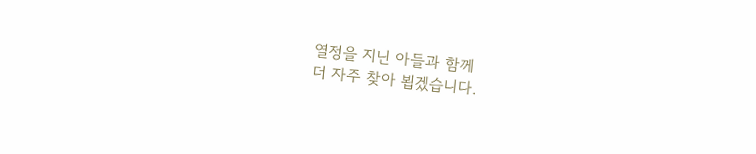열정을 지닌 아들과 함께
더 자주 찾아 뵙겠습니다.